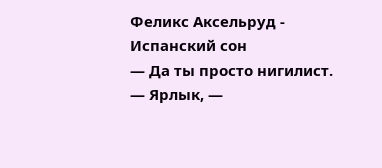Феликс Аксельруд - Испанский сон
— Да ты просто нигилист.
— Ярлык, —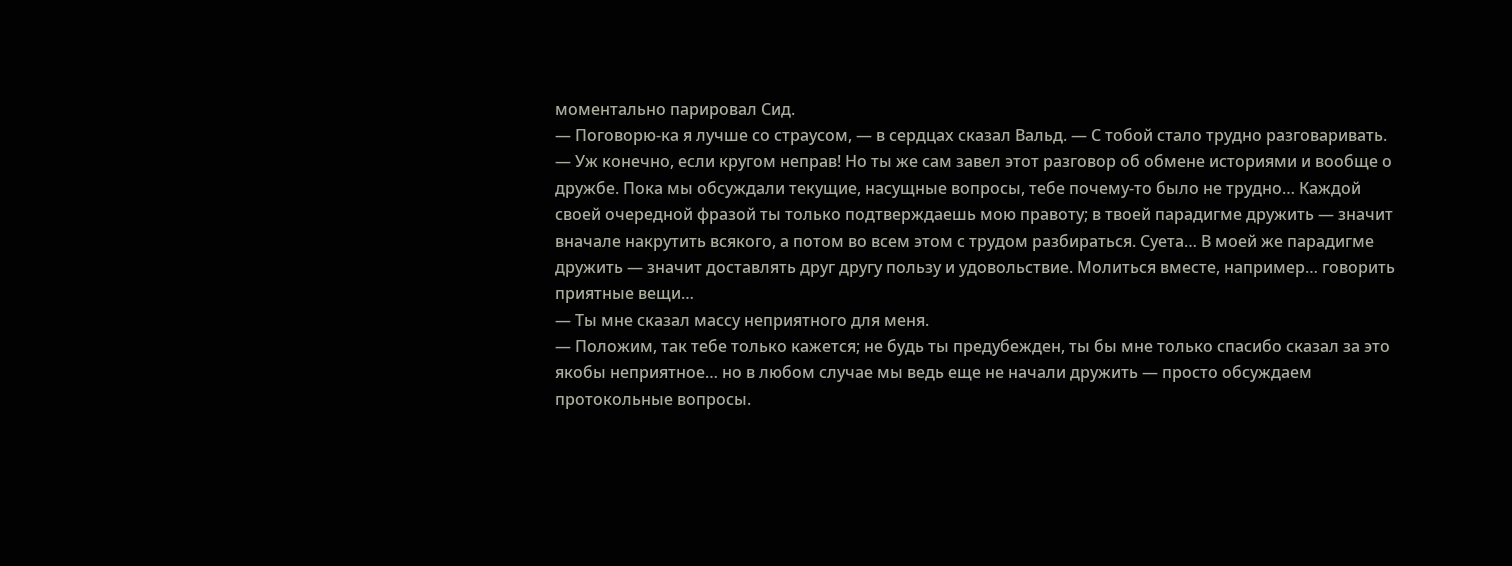моментально парировал Сид.
— Поговорю-ка я лучше со страусом, — в сердцах сказал Вальд. — С тобой стало трудно разговаривать.
— Уж конечно, если кругом неправ! Но ты же сам завел этот разговор об обмене историями и вообще о дружбе. Пока мы обсуждали текущие, насущные вопросы, тебе почему-то было не трудно… Каждой своей очередной фразой ты только подтверждаешь мою правоту; в твоей парадигме дружить — значит вначале накрутить всякого, а потом во всем этом с трудом разбираться. Суета… В моей же парадигме дружить — значит доставлять друг другу пользу и удовольствие. Молиться вместе, например… говорить приятные вещи…
— Ты мне сказал массу неприятного для меня.
— Положим, так тебе только кажется; не будь ты предубежден, ты бы мне только спасибо сказал за это якобы неприятное… но в любом случае мы ведь еще не начали дружить — просто обсуждаем протокольные вопросы.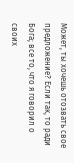Может, ты хочешь отозвать свое предложение? Если так, то ради Бога; все то, что я говорил о своих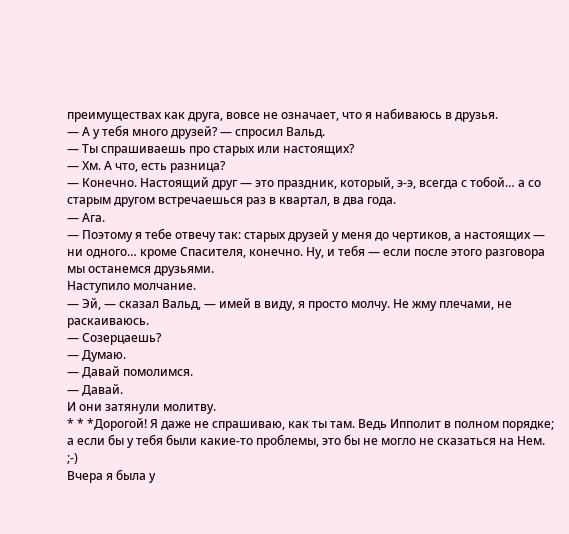преимуществах как друга, вовсе не означает, что я набиваюсь в друзья.
— А у тебя много друзей? — спросил Вальд.
— Ты спрашиваешь про старых или настоящих?
— Хм. А что, есть разница?
— Конечно. Настоящий друг — это праздник, который, э-э, всегда с тобой… а со старым другом встречаешься раз в квартал, в два года.
— Ага.
— Поэтому я тебе отвечу так: старых друзей у меня до чертиков, а настоящих — ни одного… кроме Спасителя, конечно. Ну, и тебя — если после этого разговора мы останемся друзьями.
Наступило молчание.
— Эй, — сказал Вальд, — имей в виду, я просто молчу. Не жму плечами, не раскаиваюсь.
— Созерцаешь?
— Думаю.
— Давай помолимся.
— Давай.
И они затянули молитву.
* * *Дорогой! Я даже не спрашиваю, как ты там. Ведь Ипполит в полном порядке; а если бы у тебя были какие-то проблемы, это бы не могло не сказаться на Нем. ;-)
Вчера я была у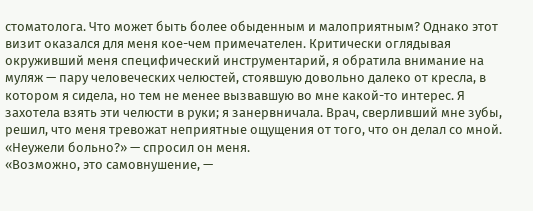стоматолога. Что может быть более обыденным и малоприятным? Однако этот визит оказался для меня кое-чем примечателен. Критически оглядывая окруживший меня специфический инструментарий, я обратила внимание на муляж — пару человеческих челюстей, стоявшую довольно далеко от кресла, в котором я сидела, но тем не менее вызвавшую во мне какой-то интерес. Я захотела взять эти челюсти в руки; я занервничала. Врач, сверливший мне зубы, решил, что меня тревожат неприятные ощущения от того, что он делал со мной.
«Неужели больно?» — спросил он меня.
«Возможно, это самовнушение, —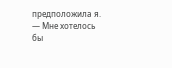предположила я. — Мне хотелось бы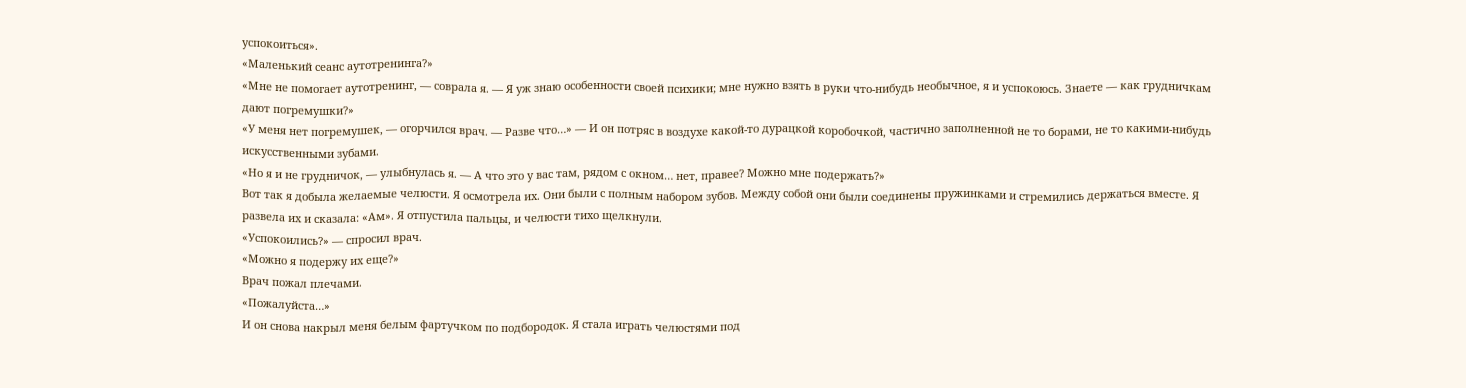успокоиться».
«Маленький сеанс аутотренинга?»
«Мне не помогает аутотренинг, — соврала я. — Я уж знаю особенности своей психики; мне нужно взять в руки что-нибудь необычное, я и успокоюсь. Знаете — как грудничкам дают погремушки?»
«У меня нет погремушек, — огорчился врач. — Разве что…» — И он потряс в воздухе какой-то дурацкой коробочкой, частично заполненной не то борами, не то какими-нибудь искусственными зубами.
«Но я и не грудничок, — улыбнулась я. — А что это у вас там, рядом с окном… нет, правее? Можно мне подержать?»
Вот так я добыла желаемые челюсти. Я осмотрела их. Они были с полным набором зубов. Между собой они были соединены пружинками и стремились держаться вместе. Я развела их и сказала: «Ам». Я отпустила пальцы, и челюсти тихо щелкнули.
«Успокоились?» — спросил врач.
«Можно я подержу их еще?»
Врач пожал плечами.
«Пожалуйста…»
И он снова накрыл меня белым фартучком по подбородок. Я стала играть челюстями под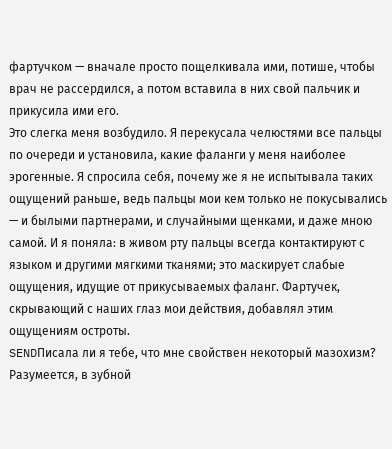фартучком — вначале просто пощелкивала ими, потише, чтобы врач не рассердился, а потом вставила в них свой пальчик и прикусила ими его.
Это слегка меня возбудило. Я перекусала челюстями все пальцы по очереди и установила, какие фаланги у меня наиболее эрогенные. Я спросила себя, почему же я не испытывала таких ощущений раньше, ведь пальцы мои кем только не покусывались — и былыми партнерами, и случайными щенками, и даже мною самой. И я поняла: в живом рту пальцы всегда контактируют с языком и другими мягкими тканями; это маскирует слабые ощущения, идущие от прикусываемых фаланг. Фартучек, скрывающий с наших глаз мои действия, добавлял этим ощущениям остроты.
SENDПисала ли я тебе, что мне свойствен некоторый мазохизм? Разумеется, в зубной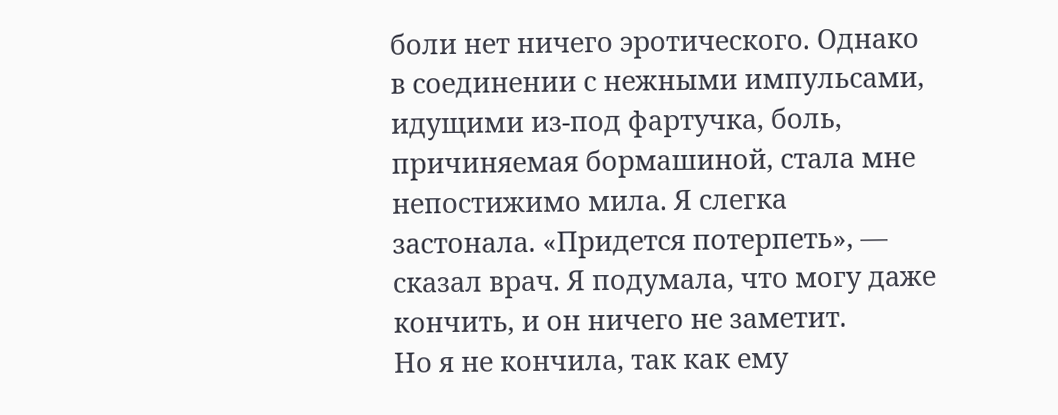боли нет ничего эротического. Однако в соединении с нежными импульсами, идущими из-под фартучка, боль, причиняемая бормашиной, стала мне непостижимо мила. Я слегка застонала. «Придется потерпеть», — сказал врач. Я подумала, что могу даже кончить, и он ничего не заметит.
Но я не кончила, так как ему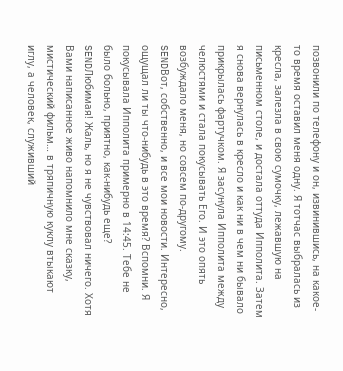позвонили по телефону и он, извинившись, на какое-то время оставил меня одну. Я тотчас выбралась из кресла, залезла в свою сумочку, лежавшую на письменном столе, и достала оттуда Ипполита. Затем я снова вернулась в кресло и как ни в чем ни бывало прикрылась фартучком. Я засунула Ипполита между челюстями и стала покусывать Его. И это опять возбуждало меня, но совсем по-другому.
SENDВот, собственно, и все мои новости. Интересно, ощущал ли ты что-нибудь в это время? Вспомни. Я покусывала Ипполита примерно в 14:45. Тебе не было больно, приятно, как-нибудь еще?
SENDЛюбимая! Жаль, но я не чувствовал ничего. Хотя Вами написанное живо напомнило мне сказку, мистический фильм… в тряпичную куклу втыкают иглу, а человек, служивший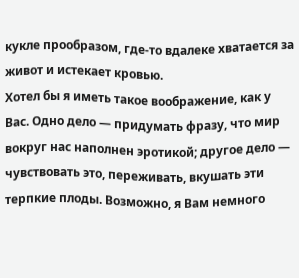кукле прообразом, где-то вдалеке хватается за живот и истекает кровью.
Хотел бы я иметь такое воображение, как у Вас. Одно дело — придумать фразу, что мир вокруг нас наполнен эротикой; другое дело — чувствовать это, переживать, вкушать эти терпкие плоды. Возможно, я Вам немного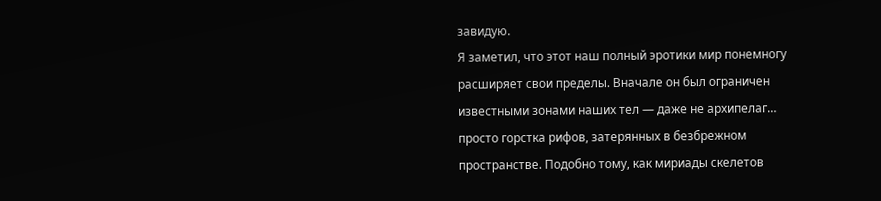завидую.
Я заметил, что этот наш полный эротики мир понемногу расширяет свои пределы. Вначале он был ограничен известными зонами наших тел — даже не архипелаг… просто горстка рифов, затерянных в безбрежном пространстве. Подобно тому, как мириады скелетов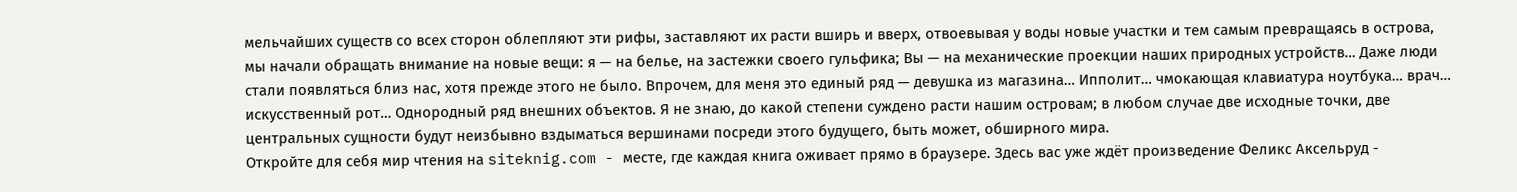мельчайших существ со всех сторон облепляют эти рифы, заставляют их расти вширь и вверх, отвоевывая у воды новые участки и тем самым превращаясь в острова, мы начали обращать внимание на новые вещи: я — на белье, на застежки своего гульфика; Вы — на механические проекции наших природных устройств… Даже люди стали появляться близ нас, хотя прежде этого не было. Впрочем, для меня это единый ряд — девушка из магазина… Ипполит… чмокающая клавиатура ноутбука… врач… искусственный рот… Однородный ряд внешних объектов. Я не знаю, до какой степени суждено расти нашим островам; в любом случае две исходные точки, две центральных сущности будут неизбывно вздыматься вершинами посреди этого будущего, быть может, обширного мира.
Откройте для себя мир чтения на siteknig.com - месте, где каждая книга оживает прямо в браузере. Здесь вас уже ждёт произведение Феликс Аксельруд -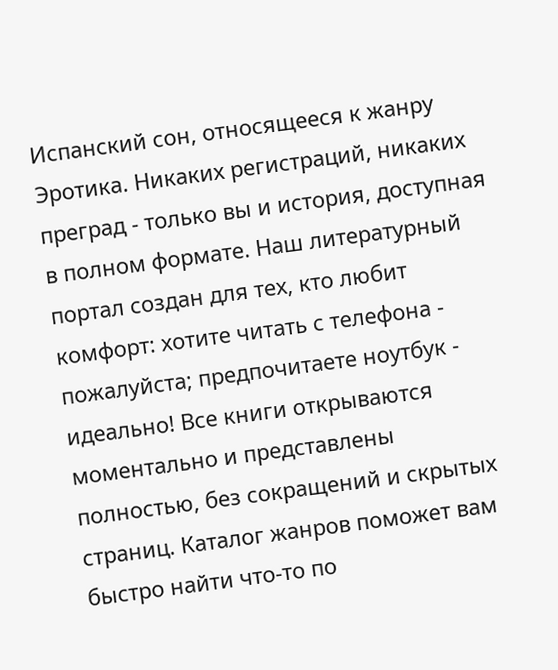Испанский сон, относящееся к жанру Эротика. Никаких регистраций, никаких преград - только вы и история, доступная в полном формате. Наш литературный портал создан для тех, кто любит комфорт: хотите читать с телефона - пожалуйста; предпочитаете ноутбук - идеально! Все книги открываются моментально и представлены полностью, без сокращений и скрытых страниц. Каталог жанров поможет вам быстро найти что-то по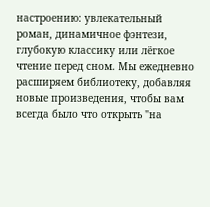настроению: увлекательный роман, динамичное фэнтези, глубокую классику или лёгкое чтение перед сном. Мы ежедневно расширяем библиотеку, добавляя новые произведения, чтобы вам всегда было что открыть "на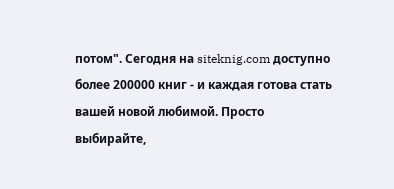потом". Сегодня на siteknig.com доступно более 200000 книг - и каждая готова стать вашей новой любимой. Просто выбирайте,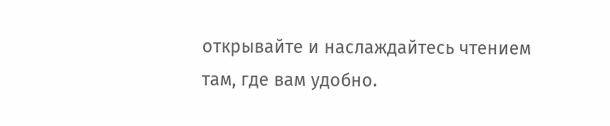открывайте и наслаждайтесь чтением там, где вам удобно.